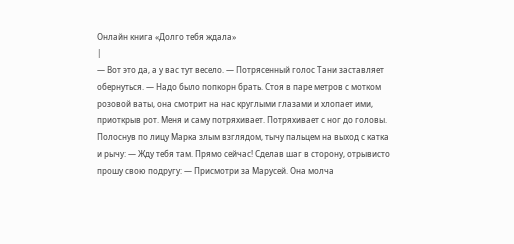Онлайн книга «Долго тебя ждала»
|
— Вот это да, а у вас тут весело. — Потрясенный голос Тани заставляет обернуться. — Надо было попкорн брать. Стоя в паре метров с мотком розовой ваты, она смотрит на нас круглыми глазами и хлопает ими, приоткрыв рот. Меня и саму потряхивает. Потряхивает с ног до головы. Полоснув по лицу Марка злым взглядом, тычу пальцем на выход с катка и рычу: — Жду тебя там. Прямо сейчас! Сделав шаг в сторону, отрывисто прошу свою подругу: — Присмотри за Марусей. Она молча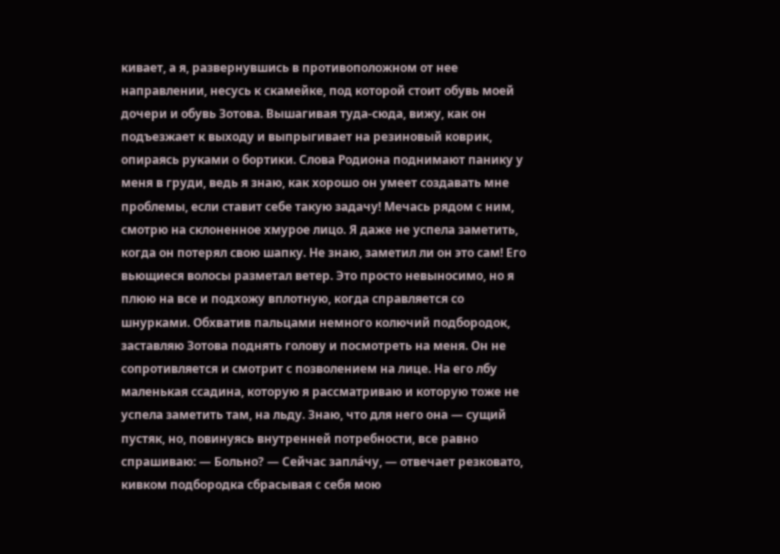кивает, а я, развернувшись в противоположном от нее направлении, несусь к скамейке, под которой стоит обувь моей дочери и обувь Зотова. Вышагивая туда-сюда, вижу, как он подъезжает к выходу и выпрыгивает на резиновый коврик, опираясь руками о бортики. Слова Родиона поднимают панику у меня в груди, ведь я знаю, как хорошо он умеет создавать мне проблемы, если ставит себе такую задачу! Мечась рядом с ним, смотрю на склоненное хмурое лицо. Я даже не успела заметить, когда он потерял свою шапку. Не знаю, заметил ли он это сам! Его вьющиеся волосы разметал ветер. Это просто невыносимо, но я плюю на все и подхожу вплотную, когда справляется со шнурками. Обхватив пальцами немного колючий подбородок, заставляю Зотова поднять голову и посмотреть на меня. Он не сопротивляется и смотрит с позволением на лице. На его лбу маленькая ссадина, которую я рассматриваю и которую тоже не успела заметить там, на льду. Знаю, что для него она — сущий пустяк, но, повинуясь внутренней потребности, все равно спрашиваю: — Больно? — Сейчас запла́чу, — отвечает резковато, кивком подбородка сбрасывая с себя мою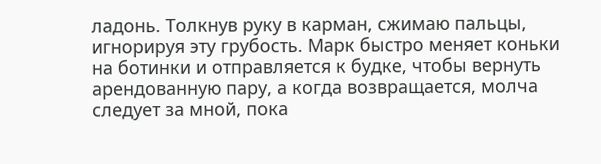ладонь. Толкнув руку в карман, сжимаю пальцы, игнорируя эту грубость. Марк быстро меняет коньки на ботинки и отправляется к будке, чтобы вернуть арендованную пару, а когда возвращается, молча следует за мной, пока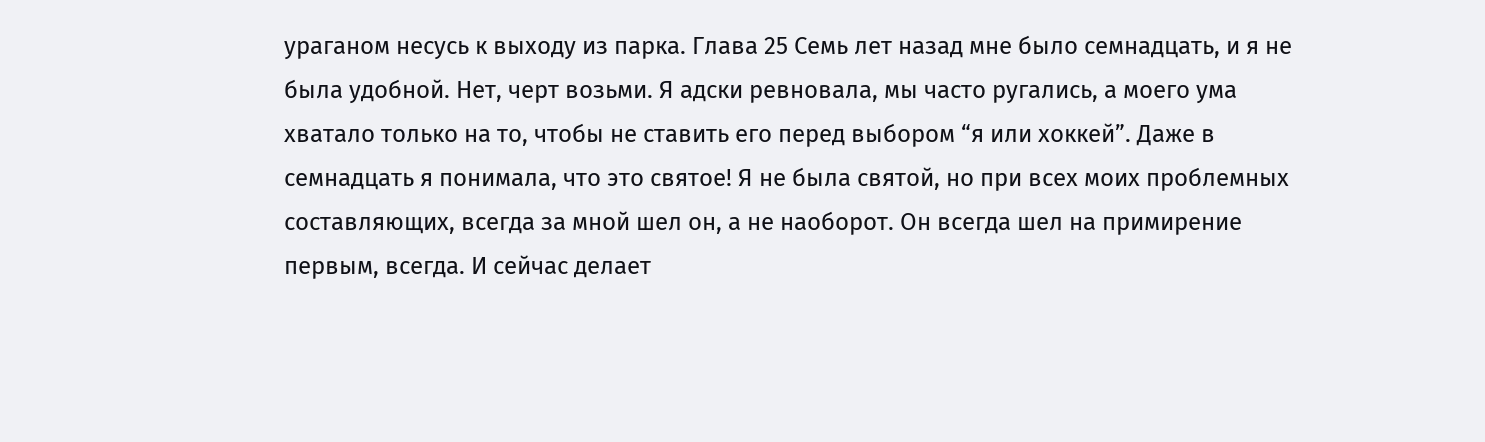ураганом несусь к выходу из парка. Глава 25 Семь лет назад мне было семнадцать, и я не была удобной. Нет, черт возьми. Я адски ревновала, мы часто ругались, а моего ума хватало только на то, чтобы не ставить его перед выбором “я или хоккей”. Даже в семнадцать я понимала, что это святое! Я не была святой, но при всех моих проблемных составляющих, всегда за мной шел он, а не наоборот. Он всегда шел на примирение первым, всегда. И сейчас делает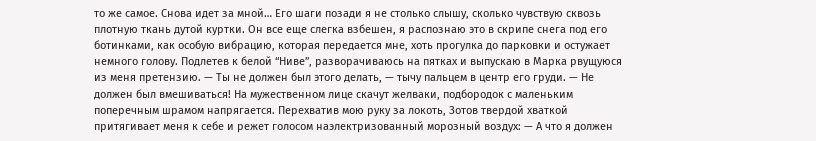то же самое. Снова идет за мной… Его шаги позади я не столько слышу, сколько чувствую сквозь плотную ткань дутой куртки. Он все еще слегка взбешен, я распознаю это в скрипе снега под его ботинками, как особую вибрацию, которая передается мне, хоть прогулка до парковки и остужает немного голову. Подлетев к белой “Ниве”, разворачиваюсь на пятках и выпускаю в Марка рвущуюся из меня претензию. — Ты не должен был этого делать, — тычу пальцем в центр его груди. — Не должен был вмешиваться! На мужественном лице скачут желваки, подбородок с маленьким поперечным шрамом напрягается. Перехватив мою руку за локоть, Зотов твердой хваткой притягивает меня к себе и режет голосом наэлектризованный морозный воздух: — А что я должен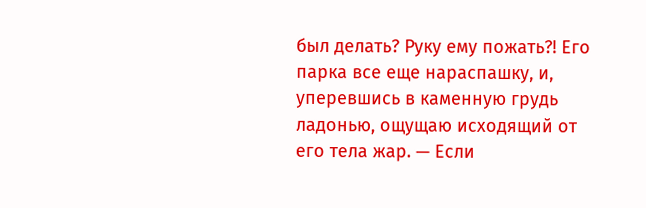был делать? Руку ему пожать?! Его парка все еще нараспашку, и, уперевшись в каменную грудь ладонью, ощущаю исходящий от его тела жар. — Если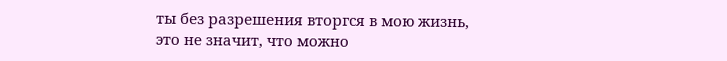ты без разрешения вторгся в мою жизнь, это не значит, что можно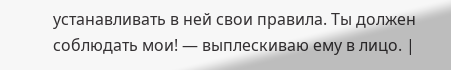устанавливать в ней свои правила. Ты должен соблюдать мои! — выплескиваю ему в лицо. |